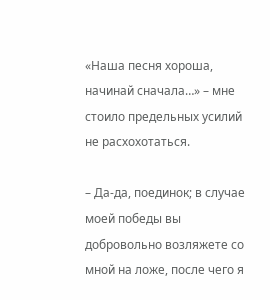«Наша песня хороша, начинай сначала…» – мне стоило предельных усилий не расхохотаться.

– Да-да, поединок; в случае моей победы вы добровольно возляжете со мной на ложе, после чего я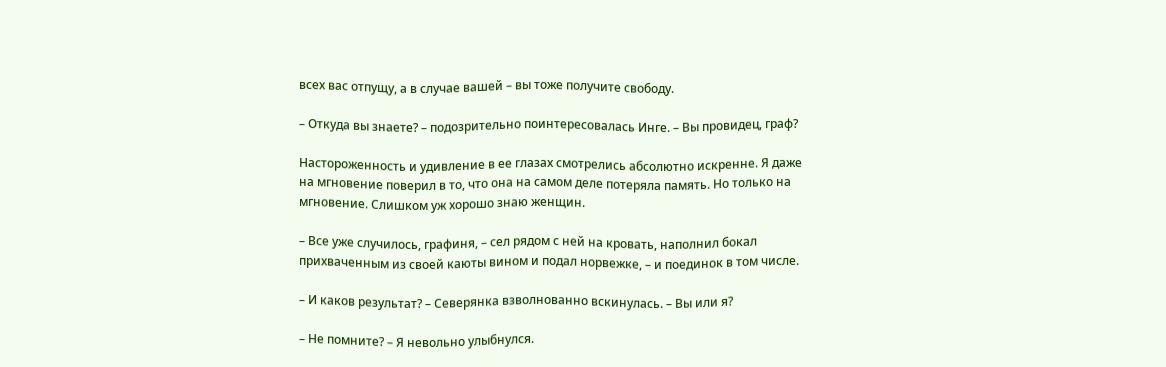всех вас отпущу, а в случае вашей – вы тоже получите свободу.

– Откуда вы знаете? – подозрительно поинтересовалась Инге. – Вы провидец, граф?

Настороженность и удивление в ее глазах смотрелись абсолютно искренне. Я даже на мгновение поверил в то, что она на самом деле потеряла память. Но только на мгновение. Слишком уж хорошо знаю женщин.

– Все уже случилось, графиня, – сел рядом с ней на кровать, наполнил бокал прихваченным из своей каюты вином и подал норвежке, – и поединок в том числе.

– И каков результат? – Северянка взволнованно вскинулась. – Вы или я?

– Не помните? – Я невольно улыбнулся.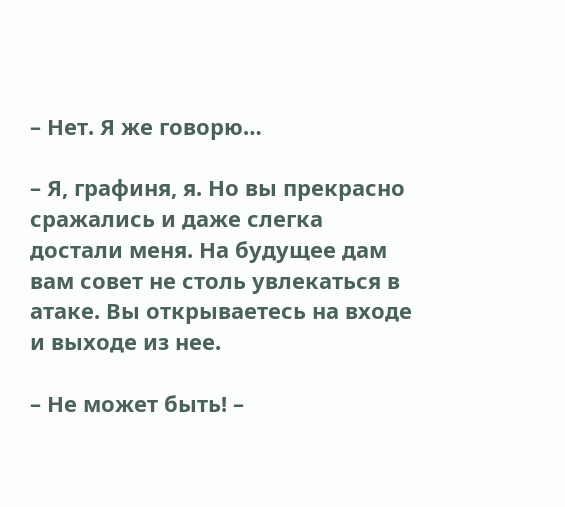– Нет. Я же говорю…

– Я, графиня, я. Но вы прекрасно сражались и даже слегка достали меня. На будущее дам вам совет не столь увлекаться в атаке. Вы открываетесь на входе и выходе из нее.

– Не может быть! –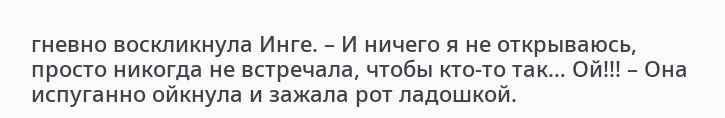гневно воскликнула Инге. – И ничего я не открываюсь, просто никогда не встречала, чтобы кто-то так… Ой!!! – Она испуганно ойкнула и зажала рот ладошкой.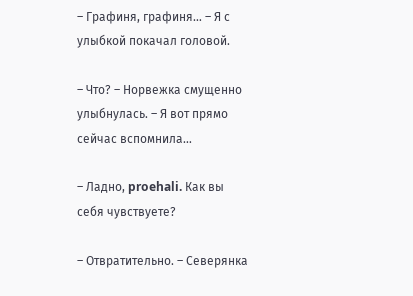– Графиня, графиня… – Я с улыбкой покачал головой.

– Что? – Норвежка смущенно улыбнулась. – Я вот прямо сейчас вспомнила…

– Ладно, proehali. Как вы себя чувствуете?

– Отвратительно. – Северянка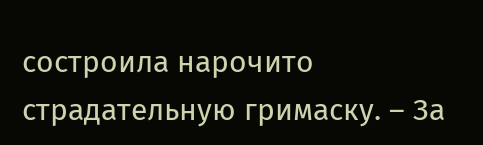состроила нарочито страдательную гримаску. – За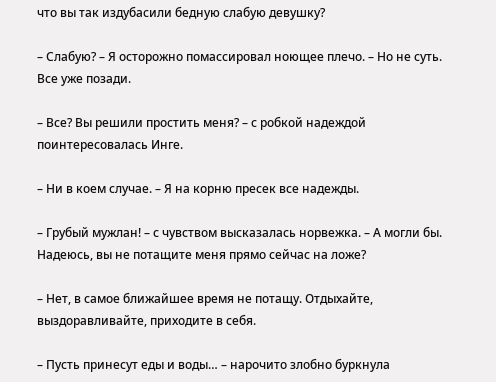что вы так издубасили бедную слабую девушку?

– Слабую? – Я осторожно помассировал ноющее плечо. – Но не суть. Все уже позади.

– Все? Вы решили простить меня? – с робкой надеждой поинтересовалась Инге.

– Ни в коем случае. – Я на корню пресек все надежды.

– Грубый мужлан! – с чувством высказалась норвежка. – А могли бы. Надеюсь, вы не потащите меня прямо сейчас на ложе?

– Нет, в самое ближайшее время не потащу. Отдыхайте, выздоравливайте, приходите в себя.

– Пусть принесут еды и воды… – нарочито злобно буркнула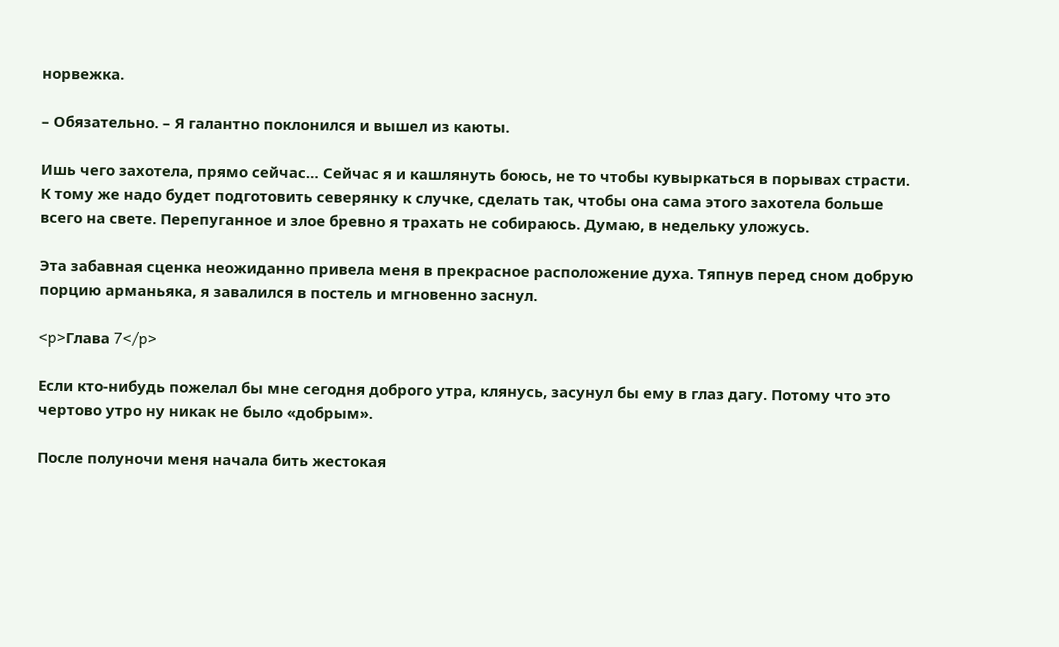норвежка.

– Обязательно. – Я галантно поклонился и вышел из каюты.

Ишь чего захотела, прямо сейчас… Сейчас я и кашлянуть боюсь, не то чтобы кувыркаться в порывах страсти. К тому же надо будет подготовить северянку к случке, сделать так, чтобы она сама этого захотела больше всего на свете. Перепуганное и злое бревно я трахать не собираюсь. Думаю, в недельку уложусь.

Эта забавная сценка неожиданно привела меня в прекрасное расположение духа. Тяпнув перед сном добрую порцию арманьяка, я завалился в постель и мгновенно заснул.

<p>Глава 7</p>

Если кто-нибудь пожелал бы мне сегодня доброго утра, клянусь, засунул бы ему в глаз дагу. Потому что это чертово утро ну никак не было «добрым».

После полуночи меня начала бить жестокая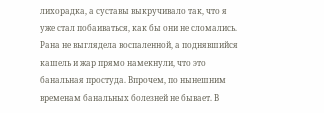лихорадка, а суставы выкручивало так, что я уже стал побаиваться, как бы они не сломались. Рана не выглядела воспаленной, а поднявшийся кашель и жар прямо намекнули, что это банальная простуда. Впрочем, по нынешним временам банальных болезней не бывает. В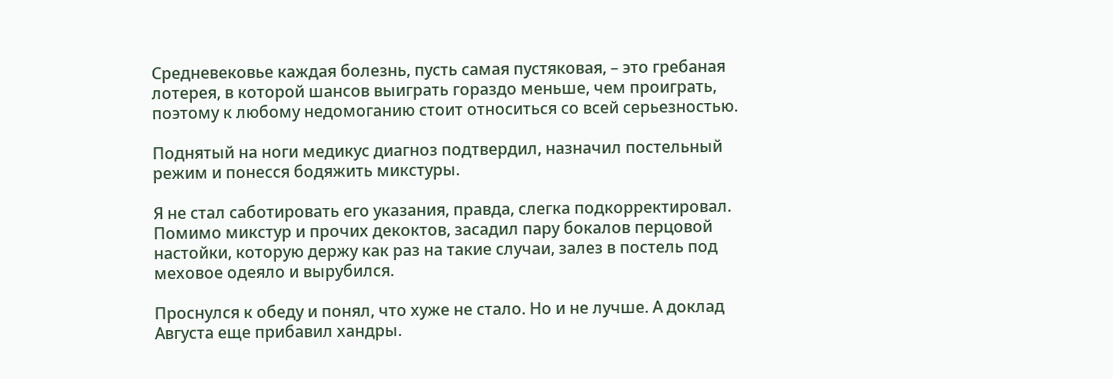Средневековье каждая болезнь, пусть самая пустяковая, – это гребаная лотерея, в которой шансов выиграть гораздо меньше, чем проиграть, поэтому к любому недомоганию стоит относиться со всей серьезностью.

Поднятый на ноги медикус диагноз подтвердил, назначил постельный режим и понесся бодяжить микстуры.

Я не стал саботировать его указания, правда, слегка подкорректировал. Помимо микстур и прочих декоктов, засадил пару бокалов перцовой настойки, которую держу как раз на такие случаи, залез в постель под меховое одеяло и вырубился.

Проснулся к обеду и понял, что хуже не стало. Но и не лучше. А доклад Августа еще прибавил хандры.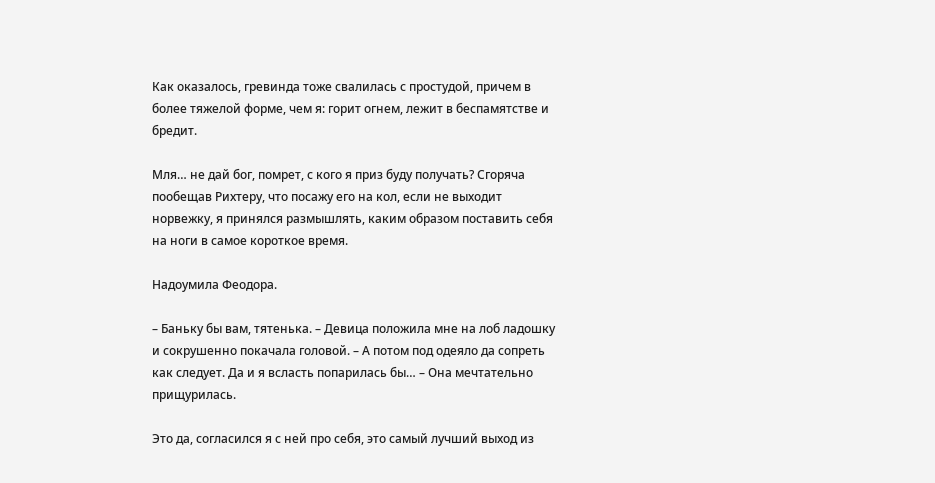Как оказалось, гревинда тоже свалилась с простудой, причем в более тяжелой форме, чем я: горит огнем, лежит в беспамятстве и бредит.

Мля… не дай бог, помрет, с кого я приз буду получать? Сгоряча пообещав Рихтеру, что посажу его на кол, если не выходит норвежку, я принялся размышлять, каким образом поставить себя на ноги в самое короткое время.

Надоумила Феодора.

– Баньку бы вам, тятенька. – Девица положила мне на лоб ладошку и сокрушенно покачала головой. – А потом под одеяло да сопреть как следует. Да и я всласть попарилась бы… – Она мечтательно прищурилась.

Это да, согласился я с ней про себя, это самый лучший выход из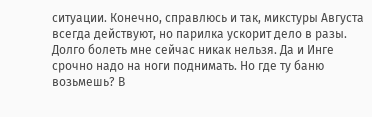ситуации. Конечно, справлюсь и так, микстуры Августа всегда действуют, но парилка ускорит дело в разы. Долго болеть мне сейчас никак нельзя. Да и Инге срочно надо на ноги поднимать. Но где ту баню возьмешь? В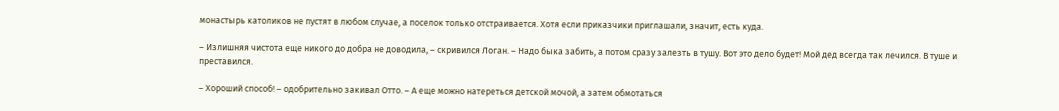монастырь католиков не пустят в любом случае, а поселок только отстраивается. Хотя если приказчики приглашали, значит, есть куда.

– Излишняя чистота еще никого до добра не доводила, – скривился Логан. – Надо быка забить, а потом сразу залезть в тушу. Вот это дело будет! Мой дед всегда так лечился. В туше и преставился.

– Хороший способ! – одобрительно закивал Отто. – А еще можно натереться детской мочой, а затем обмотаться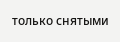только снятыми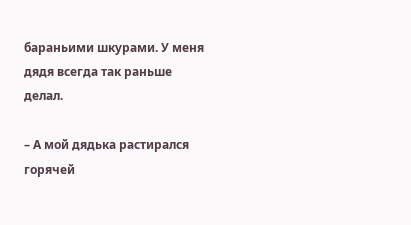бараньими шкурами. У меня дядя всегда так раньше делал.

– А мой дядька растирался горячей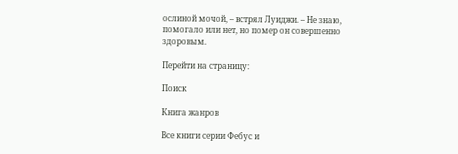ослиной мочой, – встрял Луиджи. – Не знаю, помогало или нет, но помер он совершенно здоровым.

Перейти на страницу:

Поиск

Книга жанров

Все книги серии Фебус и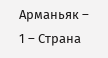Арманьяк – 1 – Страна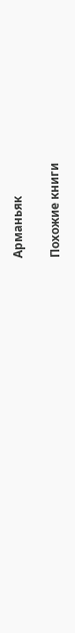Арманьяк

Похожие книги